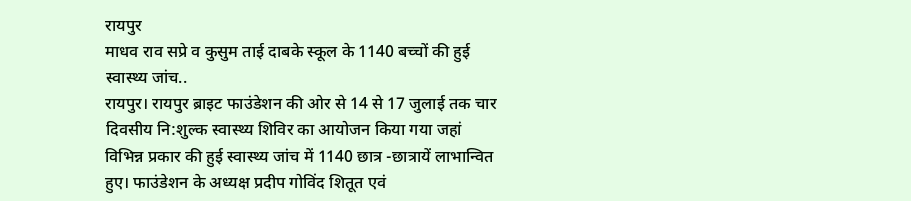रायपुर
माधव राव सप्रे व कुसुम ताई दाबके स्कूल के 1140 बच्चों की हुई स्वास्थ्य जांच..
रायपुर। रायपुर ब्राइट फाउंडेशन की ओर से 14 से 17 जुलाई तक चार दिवसीय नि:शुल्क स्वास्थ्य शिविर का आयोजन किया गया जहां विभिन्न प्रकार की हुई स्वास्थ्य जांच में 1140 छात्र -छात्रायें लाभान्वित हुए। फाउंडेशन के अध्यक्ष प्रदीप गोविंद शितूत एवं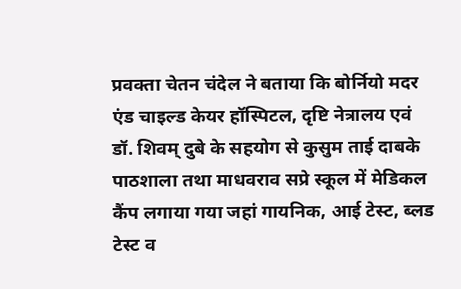प्रवक्ता चेतन चंदेल ने बताया कि बोर्नियो मदर एंड चाइल्ड केयर हॉस्पिटल, दृष्टि नेत्रालय एवं डॉ. शिवम् दुबे के सहयोग से कुसुम ताई दाबके पाठशाला तथा माधवराव सप्रे स्कूल में मेडिकल कैंप लगाया गया जहां गायनिक, आई टेस्ट, ब्लड टेस्ट व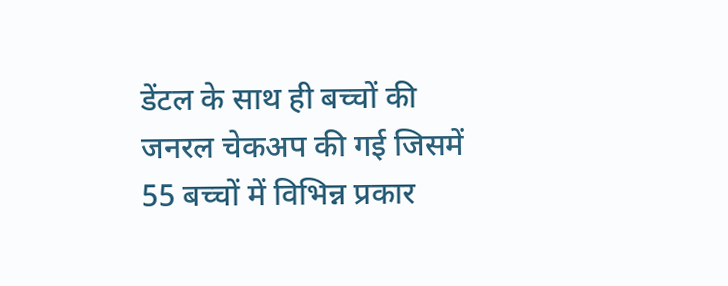डेंटल के साथ ही बच्चों की जनरल चेकअप की गई जिसमें 55 बच्चों में विभिन्न प्रकार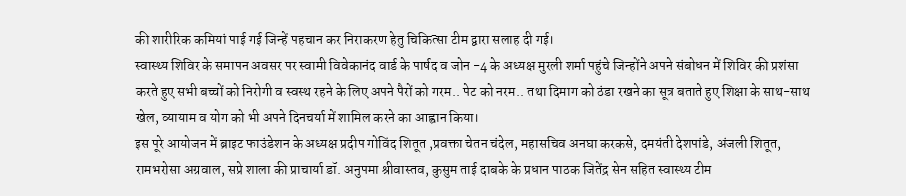की शारीरिक कमियां पाई गई जिन्हें पहचान कर निराकरण हेतु चिकित्सा टीम द्वारा सलाह दी गई।
स्वास्थ्य शिविर के समापन अवसर पर स्वामी विवेकानंद वार्ड के पार्षद व जोन -4 के अध्यक्ष मुरली शर्मा पहुंचे जिन्होंने अपने संबोधन में शिविर की प्रशंसा करते हुए सभी बच्चों को निरोगी व स्वस्थ रहने के लिए अपने पैरों को गरम.. पेट को नरम.. तथा दिमाग को ठंडा रखने का सूत्र बताते हुए शिक्षा के साथ-साथ खेल, व्यायाम व योग को भी अपने दिनचर्या में शामिल करने का आह्वान किया।
इस पूरे आयोजन में ब्राइट फाउंडेशन के अध्यक्ष प्रदीप गोविंद शितूत ,प्रवक्ता चेतन चंदेल, महासचिव अनघा करकसे, दमयंती देशपांडे, अंजली शितूत, रामभरोसा अग्रवाल, सप्रे शाला की प्राचार्या डॉ. अनुपमा श्रीवास्तव, कुसुम ताई दाबके के प्रधान पाठक जितेंद्र सेन सहित स्वास्थ्य टीम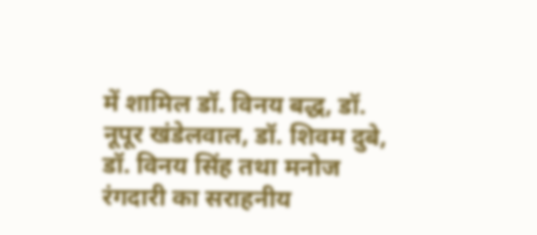में शामिल डॉ. विनय बद्ध, डॉ. नूपूर खंडेलवाल, डॉ. शिवम दुबे, डॉ. विनय सिंह तथा मनोज रंगदारी का सराहनीय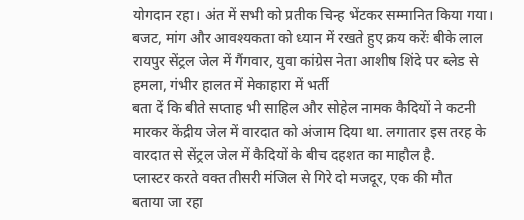योगदान रहा। अंत में सभी को प्रतीक चिन्ह भेंटकर सम्मानित किया गया।
बजट, मांग और आवश्यकता को ध्यान में रखते हुए क्रय करेंः बीके लाल
रायपुर सेंट्रल जेल में गैंगवार, युवा कांग्रेस नेता आशीष शिंदे पर ब्लेड से हमला, गंभीर हालत में मेकाहारा में भर्ती
बता दें कि बीते सप्ताह भी साहिल और सोहेल नामक कैदियों ने कटनी मारकर केंद्रीय जेल में वारदात को अंजाम दिया था. लगातार इस तरह के वारदात से सेंट्रल जेल में कैदियों के बीच दहशत का माहौल है.
प्लास्टर करते वक्त तीसरी मंजिल से गिरे दो मजदूर, एक की मौत
बताया जा रहा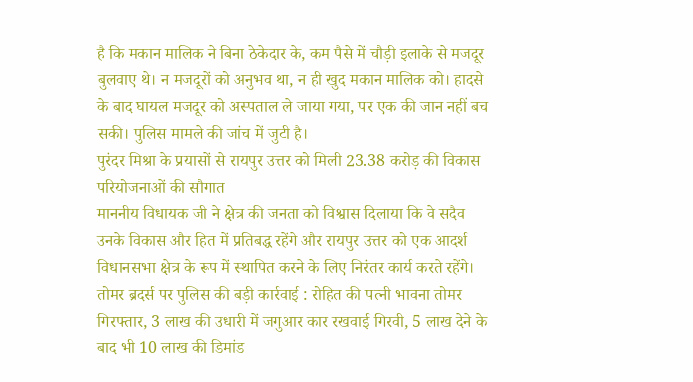है कि मकान मालिक ने बिना ठेकेदार के, कम पैसे में चौड़ी इलाके से मजदूर बुलवाए थे। न मजदूरों को अनुभव था, न ही खुद मकान मालिक को। हादसे के बाद घायल मजदूर को अस्पताल ले जाया गया, पर एक की जान नहीं बच सकी। पुलिस मामले की जांच में जुटी है।
पुरंदर मिश्रा के प्रयासों से रायपुर उत्तर को मिली 23.38 करोड़ की विकास परियोजनाओं की सौगात
माननीय विधायक जी ने क्षेत्र की जनता को विश्वास दिलाया कि वे सदैव उनके विकास और हित में प्रतिबद्ध रहेंगे और रायपुर उत्तर को एक आदर्श विधानसभा क्षेत्र के रूप में स्थापित करने के लिए निरंतर कार्य करते रहेंगे।
तोमर ब्रदर्स पर पुलिस की बड़ी कार्रवाई : रोहित की पत्नी भावना तोमर गिरफ्तार, 3 लाख की उधारी में जगुआर कार रखवाई गिरवी, 5 लाख देने के बाद भी 10 लाख की डिमांड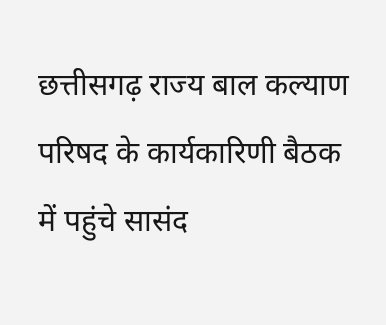छत्तीसगढ़ राज्य बाल कल्याण परिषद के कार्यकारिणी बैठक में पहुंचे सासंद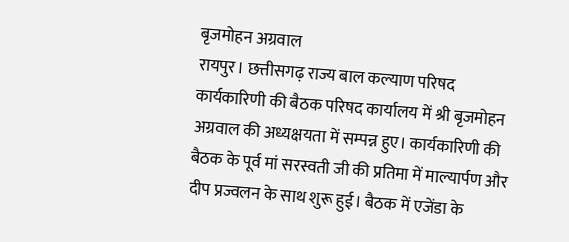बृजमोहन अग्रवाल
रायपुर। छत्तीसगढ़ राज्य बाल कल्याण परिषद कार्यकारिणी की बैठक परिषद कार्यालय में श्री बृजमोहन अग्रवाल की अध्यक्षयता में सम्पन्न हुए। कार्यकारिणी की बैठक के पूर्व मां सरस्वती जी की प्रतिमा में माल्यार्पण और दीप प्रज्वलन के साथ शुरू हुई। बैठक में एजेंडा के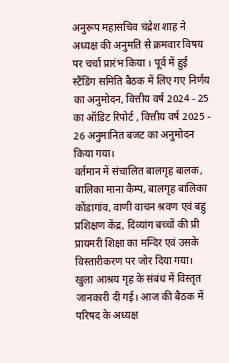अनुरूप महासचिव चंद्रेश शाह ने अध्यक्ष की अनुमति से क्रमवार विषय पर चर्चा प्रारंभ किया । पूर्व में हुई स्टैंडिंग समिति बैठक में लिए गए निर्णय का अनुमोदन, वित्तीय वर्ष 2024 - 25 का ऑडिट रिपोर्ट , वित्तीय वर्ष 2025 - 26 अनुमानित बजट का अनुमोदन किया गया।
वर्तमान में संचालित बालगृह बालक, बालिका माना कैम्प, बालगृह बालिका कोंडागांव, वाणी वाचन श्रवण एवं बहु प्रशिक्षण केंद्र, दिव्यांग बच्चों की प्री प्रायमरी शिक्षा का मन्दिर एवं उसके विस्तारीकरण पर जोर दिया गया। खुला आश्रय गृह के संबंध में विस्तृत जानकारी दी गई। आज की बैठक में परिषद के अध्यक्ष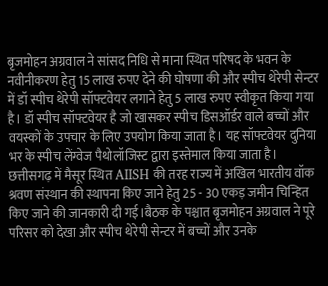बृजमोहन अग्रवाल ने सांसद निधि से माना स्थित परिषद के भवन के नवीनीकरण हेतु 15 लाख रुपए देने की घोषणा की और स्पीच थेरेपी सेन्टर में डॉ स्पीच थेरेपी सॉफ्टवेयर लगाने हेतु 5 लाख रुपए स्वीकृत किया गया है। डॉ स्पीच सॉफ्टवेयर है जो खासकर स्पीच डिसऑर्डर वाले बच्चों और वयस्कों के उपचार के लिए उपयोग किया जाता है। यह सॉफ्टवेयर दुनिया भर के स्पीच लेंग्वेज पैथोलॉजिस्ट द्वारा इस्तेमाल किया जाता है।
छत्तीसगढ़ में मैसूर स्थित AIISH की तरह राज्य में अखिल भारतीय वॉक श्रवण संस्थान की स्थापना किए जाने हेतु 25 - 30 एकड़ जमीन चिन्हित किए जाने की जानकारी दी गई।बैठक के पश्चात बृजमोहन अग्रवाल ने पूरे परिसर को देखा और स्पीच थेरेपी सेन्टर में बच्चों और उनके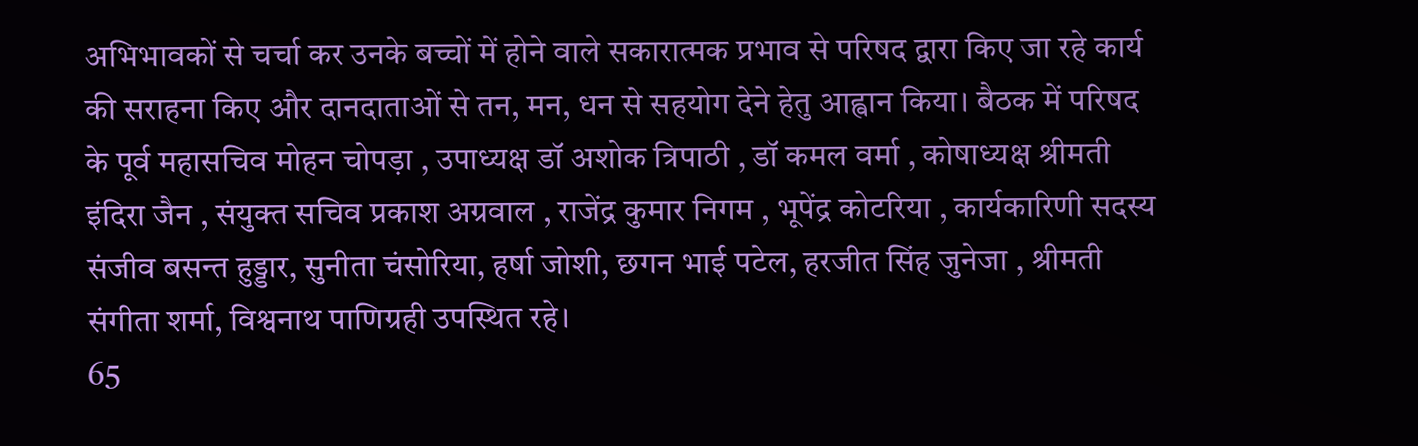अभिभावकों से चर्चा कर उनके बच्चों में होने वाले सकारात्मक प्रभाव से परिषद द्वारा किए जा रहे कार्य की सराहना किए और दानदाताओं से तन, मन, धन से सहयोग देने हेतु आह्वान किया। बैठक में परिषद के पूर्व महासचिव मोहन चोपड़ा , उपाध्यक्ष डॉ अशोक त्रिपाठी , डॉ कमल वर्मा , कोषाध्यक्ष श्रीमती इंदिरा जैन , संयुक्त सचिव प्रकाश अग्रवाल , राजेंद्र कुमार निगम , भूपेंद्र कोटरिया , कार्यकारिणी सदस्य संजीव बसन्त हुड्डार, सुनीता चंसोरिया, हर्षा जोशी, छगन भाई पटेल, हरजीत सिंह जुनेजा , श्रीमती संगीता शर्मा, विश्वनाथ पाणिग्रही उपस्थित रहे।
65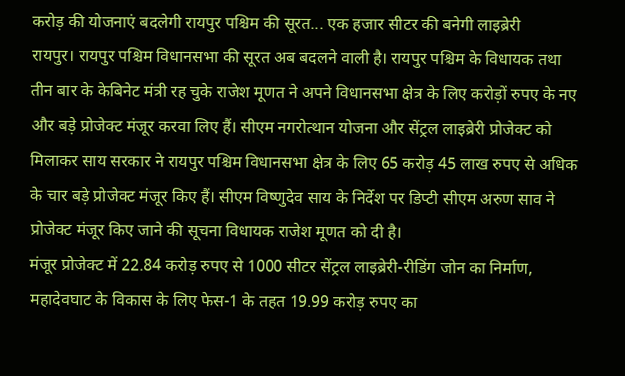करोड़ की योजनाएं बदलेगी रायपुर पश्चिम की सूरत... एक हजार सीटर की बनेगी लाइब्रेरी
रायपुर। रायपुर पश्चिम विधानसभा की सूरत अब बदलने वाली है। रायपुर पश्चिम के विधायक तथा तीन बार के केबिनेट मंत्री रह चुके राजेश मूणत ने अपने विधानसभा क्षेत्र के लिए करोड़ों रुपए के नए और बड़े प्रोजेक्ट मंजूर करवा लिए हैं। सीएम नगरोत्थान योजना और सेंट्रल लाइब्रेरी प्रोजेक्ट को मिलाकर साय सरकार ने रायपुर पश्चिम विधानसभा क्षेत्र के लिए 65 करोड़ 45 लाख रुपए से अधिक के चार बड़े प्रोजेक्ट मंजूर किए हैं। सीएम विष्णुदेव साय के निर्देश पर डिप्टी सीएम अरुण साव ने प्रोजेक्ट मंजूर किए जाने की सूचना विधायक राजेश मूणत को दी है।
मंजूर प्रोजेक्ट में 22.84 करोड़ रुपए से 1000 सीटर सेंट्रल लाइब्रेरी-रीडिंग जोन का निर्माण, महादेवघाट के विकास के लिए फेस-1 के तहत 19.99 करोड़ रुपए का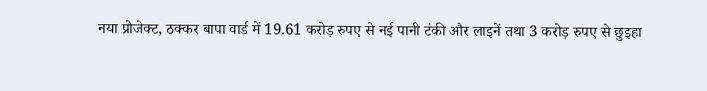नया प्रोजेक्ट, ठक्कर बापा वार्ड में 19.61 करोड़ रुपए से नई पानी टंकी और लाइनें तथा 3 करोड़ रुपए से छुइहा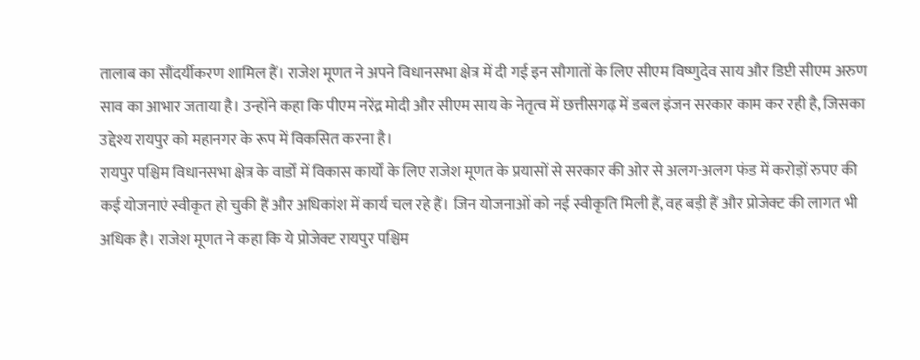तालाब का सौंदर्यीकरण शामिल हैं। राजेश मूणत ने अपने विधानसभा क्षेत्र में दी गई इन सौगातों के लिए सीएम विष्णुदेव साय और डिप्टी सीएम अरुण साव का आभार जताया है। उन्होंने कहा कि पीएम नरेंद्र मोदी और सीएम साय के नेतृत्व में छत्तीसगढ़ में डबल इंजन सरकार काम कर रही है, जिसका उद्देश्य रायपुर को महानगर के रूप में विकसित करना है।
रायपुर पश्चिम विधानसभा क्षेत्र के वार्डों में विकास कार्यों के लिए राजेश मूणत के प्रयासों से सरकार की ओर से अलग-अलग फंड में करोड़ों रुपए की कई योजनाएं स्वीकृत हो चुकी हैं और अधिकांश में कार्य चल रहे हैं। जिन योजनाओं को नई स्वीकृति मिली हैं, वह बड़ी हैं और प्रोजेक्ट की लागत भी अधिक है। राजेश मूणत ने कहा कि ये प्रोजेक्ट रायपुर पश्चिम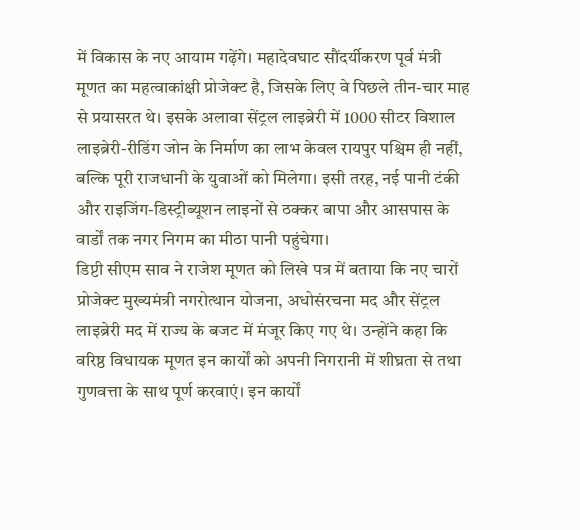में विकास के नए आयाम गढ़ेंगे। महादेवघाट सौंदर्यीकरण पूर्व मंत्री मूणत का महत्वाकांक्षी प्रोजेक्ट है, जिसके लिए वे पिछले तीन-चार माह से प्रयासरत थे। इसके अलावा सेंट्रल लाइब्रेरी में 1000 सीटर विशाल लाइब्रेरी-रीडिंग जोन के निर्माण का लाभ केवल रायपुर पश्चिम ही नहीं, बल्कि पूरी राजधानी के युवाओं को मिलेगा। इसी तरह, नई पानी टंकी और राइजिंग-डिस्ट्रीब्यूशन लाइनों से ठक्कर बापा और आसपास के वार्डों तक नगर निगम का मीठा पानी पहुंचेगा।
डिप्टी सीएम साव ने राजेश मूणत को लिखे पत्र में बताया कि नए चारों प्रोजेक्ट मुख्यमंत्री नगरोत्थान योजना, अधोसंरचना मद और सेंट्रल लाइब्रेरी मद में राज्य के बजट में मंजूर किए गए थे। उन्होंने कहा कि वरिष्ठ विधायक मूणत इन कार्यों को अपनी निगरानी में शीघ्रता से तथा गुणवत्ता के साथ पूर्ण करवाएं। इन कार्यों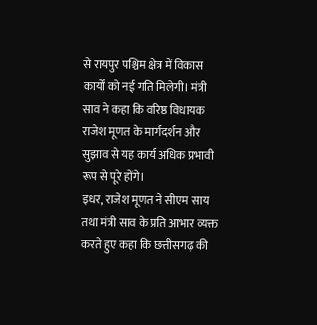से रायपुर पश्चिम क्षेत्र में विकास कार्यों को नई गति मिलेगी। मंत्री साव ने कहा कि वरिष्ठ विधायक राजेश मूणत के मार्गदर्शन और सुझाव से यह कार्य अधिक प्रभावी रूप से पूरे होंगे।
इधर, राजेश मूणत ने सीएम साय तथा मंत्री साव के प्रति आभार व्यक्त करते हुए कहा कि छत्तीसगढ़ की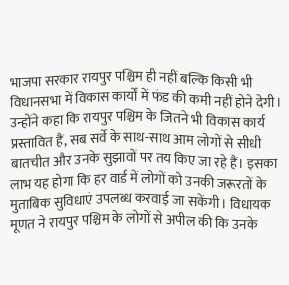भाजपा सरकार रायपुर पश्चिम ही नहीं बल्कि किसी भी विधानसभा में विकास कार्यों में फंड की कमी नहीं होने देगी। उन्होंने कहा कि रायपुर पश्चिम के जितने भी विकास कार्य प्रस्तावित हैं, सब सर्वे के साथ-साथ आम लोगों से सीधी बातचीत और उनके सुझावों पर तय किए जा रहे हैं। इसका लाभ यह होगा कि हर वार्ड में लोगों को उनकी जरूरतों के मुताबिक सुविधाएं उपलब्ध करवाई जा सकेंगी। विधायक मूणत ने रायपुर पश्चिम के लोगों से अपील की कि उनके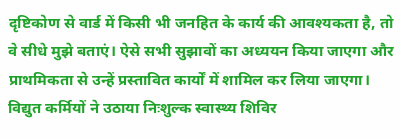दृष्टिकोण से वार्ड में किसी भी जनहित के कार्य की आवश्यकता है, तो वे सीधे मुझे बताएं। ऐसे सभी सुझावों का अध्ययन किया जाएगा और प्राथमिकता से उन्हें प्रस्तावित कार्यों में शामिल कर लिया जाएगा।
विद्युत कर्मियों ने उठाया निःशुल्क स्वास्थ्य शिविर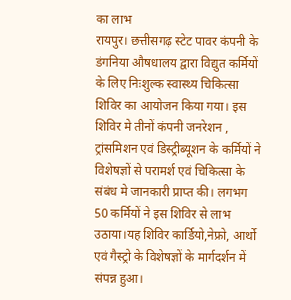का लाभ
रायपुर। छत्तीसगढ़ स्टेट पावर कंपनी के डंगनिया औषधालय द्वारा विद्युत कर्मियों के लिए निःशुल्क स्वास्थ्य चिकित्सा शिविर का आयोजन किया गया। इस शिविर मे तीनों कंपनी जनरेशन , ट्रांसमिशन एवं डिस्ट्रीब्यूशन के कर्मियों ने विशेषज्ञों से परामर्श एवं चिकित्सा के संबंध मे जानकारी प्राप्त की। लगभग 50 कर्मियों ने इस शिविर से लाभ उठाया।यह शिविर कार्डियो,नेफ्रो, आर्थो एवं गैस्ट्रो के विशेषज्ञों के मार्गदर्शन में संपन्न हुआ।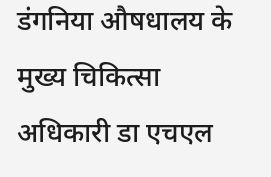डंगनिया औषधालय के मुख्य चिकित्सा अधिकारी डा एचएल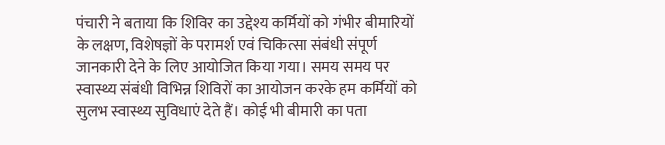पंचारी ने बताया कि शिविर का उद्देश्य कर्मियों को गंभीर बीमारियों के लक्षण, विशेषज्ञों के परामर्श एवं चिकित्सा संबंधी संपूर्ण जानकारी देने के लिए आयोजित किया गया। समय समय पर स्वास्थ्य संबंधी विभिन्न शिविरों का आयोजन करके हम कर्मियों को सुलभ स्वास्थ्य सुविधाएं देते हैं। कोई भी बीमारी का पता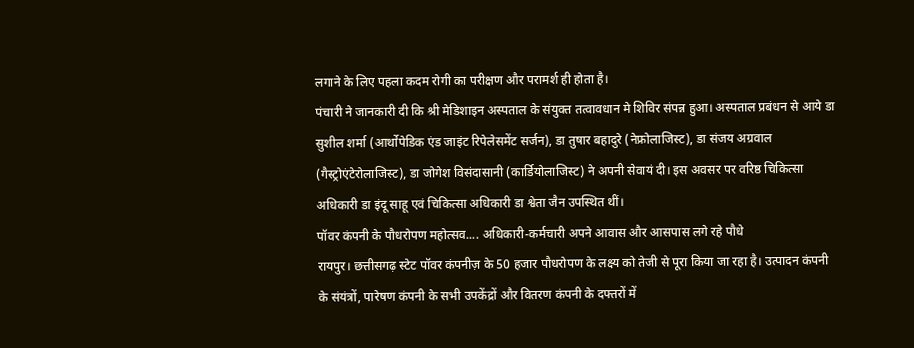लगाने के लिए पहला कदम रोगी का परीक्षण और परामर्श ही होता है।
पंचारी ने जानकारी दी कि श्री मेडिशाइन अस्पताल के संयुक्त तत्वावधान मे शिविर संपन्न हुआ। अस्पताल प्रबंधन से आये डा सुशील शर्मा (आर्थोपेडिक एंड जाइंट रिपेलेसमेंट सर्जन), डा तुषार बहादुरे (नेफ्रोलाजिस्ट), डा संजय अग्रवाल (गैस्ट्रोएंटेरोलाजिस्ट), डा जोगेश विसंदासानी (कार्डियोलाजिस्ट) ने अपनी सेवायं दी। इस अवसर पर वरिष्ठ चिकित्सा अधिकारी डा इंदू साहू एवं चिकित्सा अधिकारी डा श्वेता जैन उपस्थित थीं।
पॉवर कंपनी के पौधरोपण महोत्सव.... अधिकारी-कर्मचारी अपने आवास और आसपास लगे रहे पौधे
रायपुर। छत्तीसगढ़ स्टेट पॉवर कंपनीज़ के 50 हजार पौधरोपण के लक्ष्य को तेजी से पूरा किया जा रहा है। उत्पादन कंपनी के संयंत्रों, पारेषण कंपनी के सभी उपकेंद्रों और वितरण कंपनी के दफ्तरों में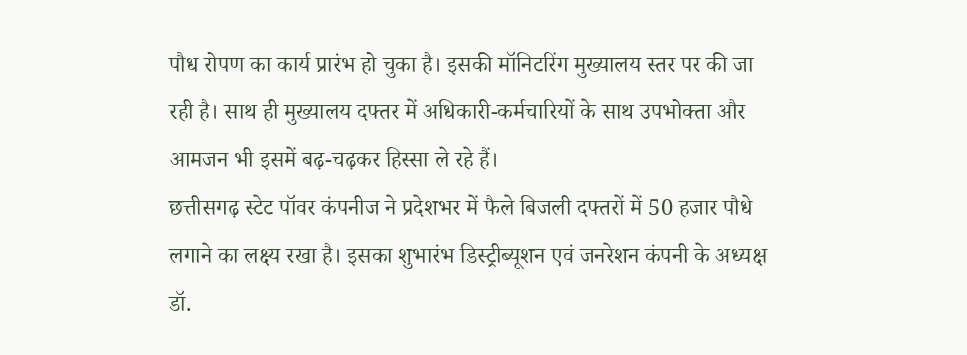पौध रोपण का कार्य प्रारंभ हो चुका है। इसकी मॉनिटरिंग मुख्यालय स्तर पर की जा रही है। साथ ही मुख्यालय दफ्तर में अधिकारी-कर्मचारियों के साथ उपभोक्ता और आमजन भी इसमें बढ़-चढ़कर हिस्सा ले रहे हैं।
छत्तीसगढ़ स्टेट पॉवर कंपनीज ने प्रदेशभर में फैले बिजली दफ्तरों में 50 हजार पौधे लगाने का लक्ष्य रखा है। इसका शुभारंभ डिस्ट्रीब्यूशन एवं जनरेशन कंपनी के अध्यक्ष डॉ.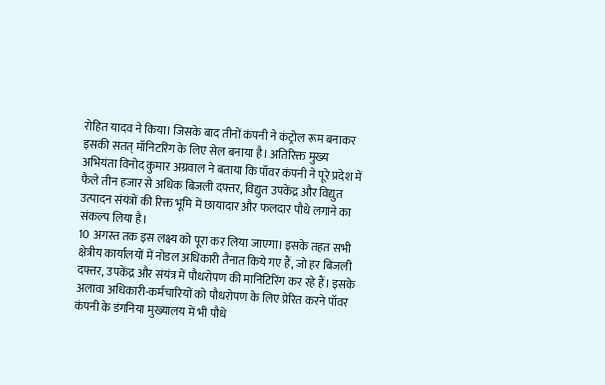रोहित यादव ने किया। जिसके बाद तीनों कंपनी ने कंट्रोल रूम बनाकर इसकी सतत् मॉनिटरिंग के लिए सेल बनाया है। अतिरिक्त मुख्य अभियंता विनोद कुमार अग्रवाल ने बताया कि पॉवर कंपनी ने पूरे प्रदेश में फैले तीन हजार से अधिक बिजली दफ्तर, विद्युत उपकेंद्र और विद्युत उत्पादन संयंत्रों की रिक्त भूमि में छायादार और फलदार पौधे लगाने का संकल्प लिया है।
10 अगस्त तक इस लक्ष्य को पूरा कर लिया जाएगा। इसके तहत सभी क्षेत्रीय कार्यालयों में नोडल अधिकारी तैनात किये गए हैं, जो हर बिजली दफ्तर, उपकेंद्र और संयंत्र में पौधरोपण की मानिटिरिंग कर रहे हैं। इसके अलावा अधिकारी-कर्मचारियों को पौधरोपण के लिए प्रेरित करने पॉवर कंपनी के डंगनिया मुख्यालय में भी पौधे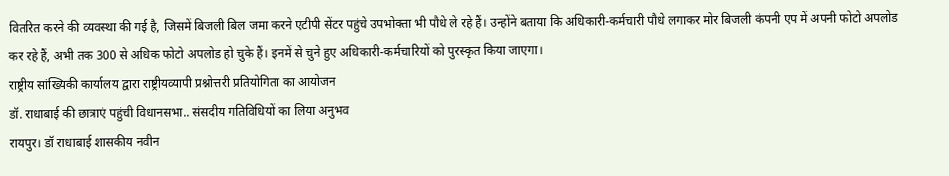वितरित करने की व्यवस्था की गई है, जिसमें बिजली बिल जमा करने एटीपी सेंटर पहुंचे उपभोक्ता भी पौधे ले रहे हैं। उन्होंने बताया कि अधिकारी-कर्मचारी पौधे लगाकर मोर बिजली कंपनी एप में अपनी फोटो अपलोड कर रहे हैं, अभी तक 300 से अधिक फोटो अपलोड हो चुके हैं। इनमें से चुने हुए अधिकारी-कर्मचारियों को पुरस्कृत किया जाएगा।
राष्ट्रीय सांख्यिकी कार्यालय द्वारा राष्ट्रीयव्यापी प्रश्नोत्तरी प्रतियोगिता का आयोजन
डॉ. राधाबाई की छात्राएं पहुंची विधानसभा.. संसदीय गतिविधियों का लिया अनुभव
रायपुर। डॉ राधाबाई शासकीय नवीन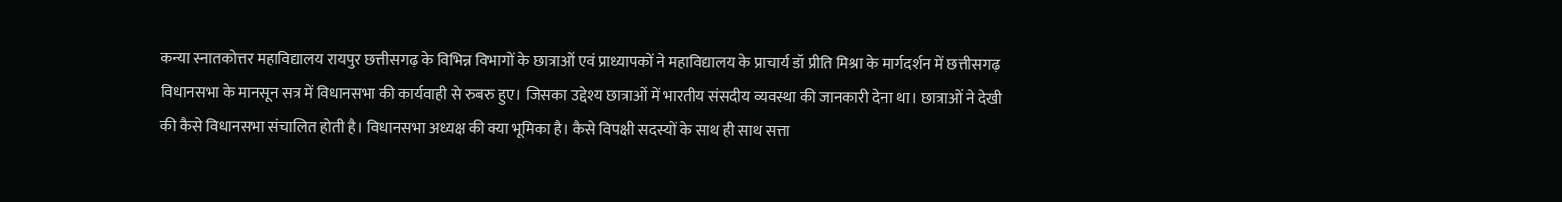कन्या स्नातकोत्तर महाविद्यालय रायपुर छत्तीसगढ़ के विभिन्न विभागों के छात्राओं एवं प्राध्यापकों ने महाविद्यालय के प्राचार्य डॉ प्रीति मिश्रा के मार्गदर्शन में छत्तीसगढ़ विधानसभा के मानसून सत्र में विधानसभा की कार्यवाही से रुबरु हुए। जिसका उद्देश्य छात्राओं में भारतीय संसदीय व्यवस्था की जानकारी देना था। छात्राओं ने देखी की कैसे विधानसभा संचालित होती है। विधानसभा अध्यक्ष की क्या भूमिका है। कैसे विपक्षी सदस्यों के साथ ही साथ सत्ता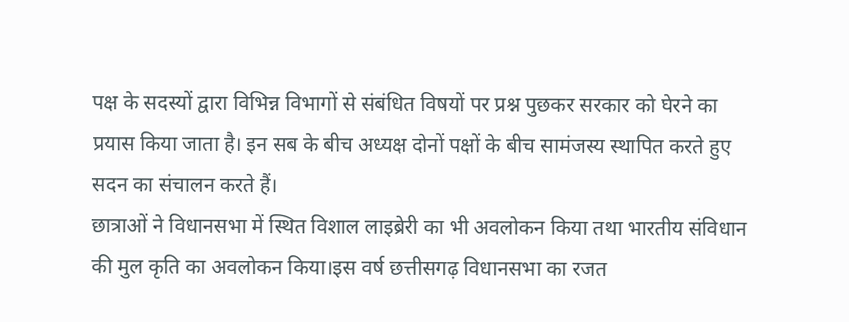पक्ष के सदस्यों द्वारा विभिन्न विभागों से संबंधित विषयों पर प्रश्न पुछकर सरकार को घेरने का प्रयास किया जाता है। इन सब के बीच अध्यक्ष दोनों पक्षों के बीच सामंजस्य स्थापित करते हुए सदन का संचालन करते हैं।
छात्राओं ने विधानसभा में स्थित विशाल लाइब्रेरी का भी अवलोकन किया तथा भारतीय संविधान की मुल कृति का अवलोकन किया।इस वर्ष छत्तीसगढ़ विधानसभा का रजत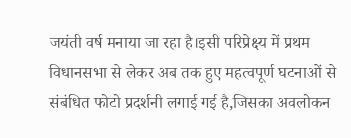जयंती वर्ष मनाया जा रहा है।इसी परिप्रेक्ष्य में प्रथम विधानसभा से लेकर अब तक हुए महत्वपूर्ण घटनाओं से संबंधित फोटो प्रदर्शनी लगाई गई है,जिसका अवलोकन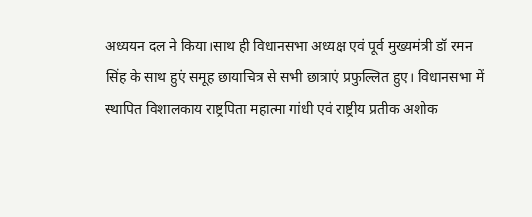अध्ययन दल ने किया।साथ ही विधानसभा अध्यक्ष एवं पूर्व मुख्यमंत्री डॉ रमन सिंह के साथ हुएं समूह छायाचित्र से सभी छात्राएं प्रफुल्लित हुए। विधानसभा में स्थापित विशालकाय राष्ट्रपिता महात्मा गांधी एवं राष्ट्रीय प्रतीक अशोक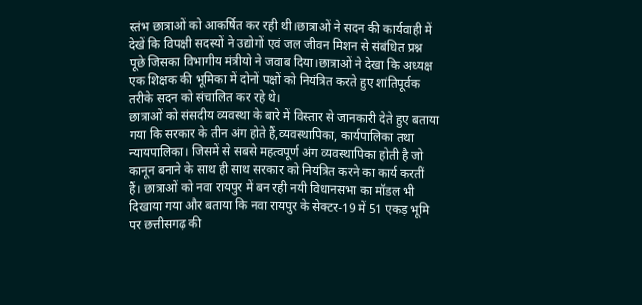स्तंभ छात्राओं को आकर्षित कर रही थी।छात्राओं ने सदन की कार्यवाही में देखें कि विपक्षी सदस्यों ने उद्योगों एवं जल जीवन मिशन से संबंधित प्रश्न पूछे जिसका विभागीय मंत्रीयो ने जवाब दिया।छात्राओं ने देखा कि अध्यक्ष एक शिक्षक की भूमिका में दोनों पक्षों को नियंत्रित करते हुए शांतिपूर्वक तरीके सदन को संचालित कर रहे थे।
छात्राओं को संसदीय व्यवस्था के बारे में विस्तार से जानकारी देते हुए बताया गया कि सरकार के तीन अंग होते हैं,व्यवस्थापिका, कार्यपालिका तथा न्यायपालिका। जिसमें से सबसे महत्वपूर्ण अंग व्यवस्थापिका होती है जो कानून बनाने के साथ ही साथ सरकार को नियंत्रित करने का कार्य करतीं हैं। छात्राओं को नवा रायपुर में बन रही नयी विधानसभा का मॉडल भी दिखाया गया और बताया कि नवा रायपुर के सेक्टर-19 में 51 एकड़ भूमि पर छत्तीसगढ़ की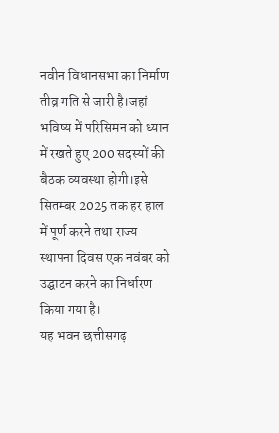नवीन विधानसभा का निर्माण तीव्र गति से जारी है।जहां भविष्य में परिसिमन को ध्यान में रखते हुए 200 सदस्यों की बैठक व्यवस्था होगी।इसे सितम्बर 2025 तक हर हाल में पूर्ण करने तथा राज्य स्थापना दिवस एक नवंबर को उद्घाटन करने का निर्धारण किया गया है।
यह भवन छत्तीसगढ़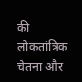की लोकतांत्रिक चेतना और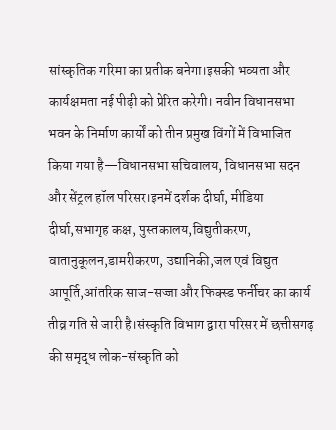सांस्कृतिक गरिमा का प्रतीक बनेगा।इसकी भव्यता और कार्यक्षमता नई पीढ़ी को प्रेरित करेगी। नवीन विधानसभा भवन के निर्माण कार्यों को तीन प्रमुख विंगों में विभाजित किया गया है—विधानसभा सचिवालय, विधानसभा सदन और सेंट्रल हॉल परिसर।इनमें दर्शक दीर्घा, मीडिया दीर्घा,सभागृह कक्ष, पुस्तकालय,विद्युतीकरण, वातानुकूलन,डामरीकरण, उद्यानिकी,जल एवं विद्युत आपूर्ति,आंतरिक साज-सज्जा और फिक्स्ड फर्नीचर का कार्य तीव्र गति से जारी है।संस्कृति विभाग द्वारा परिसर में छत्तीसगढ़ की समृद्ध लोक-संस्कृति को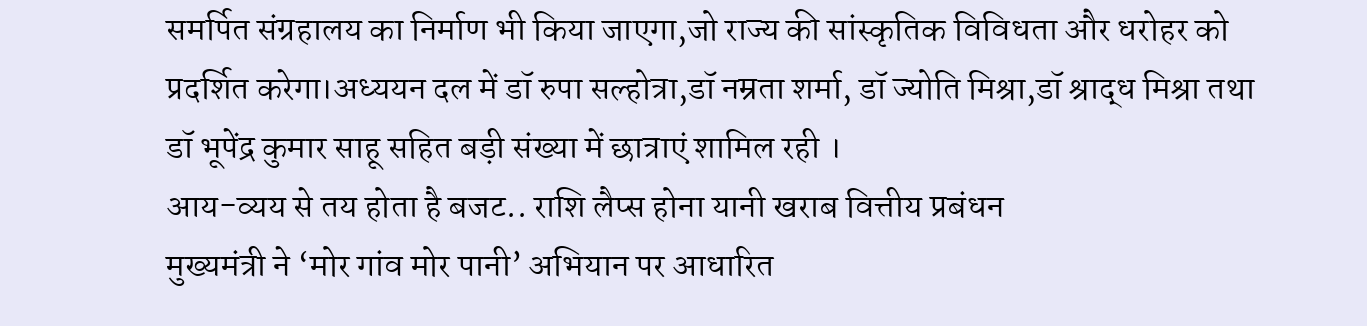समर्पित संग्रहालय का निर्माण भी किया जाएगा,जो राज्य की सांस्कृतिक विविधता और धरोहर को प्रदर्शित करेगा।अध्ययन दल में डॉ रुपा सल्होत्रा,डॉ नम्रता शर्मा, डॉ ज्योति मिश्रा,डॉ श्राद्ध मिश्रा तथा डॉ भूपेंद्र कुमार साहू सहित बड़ी संख्या में छात्राएं शामिल रही ।
आय-व्यय से तय होता है बजट.. राशि लैप्स होना यानी खराब वित्तीय प्रबंधन
मुख्यमंत्री ने ‘मोर गांव मोर पानी’ अभियान पर आधारित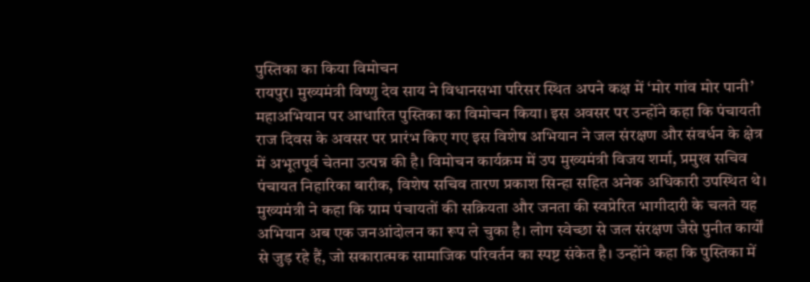पुस्तिका का किया विमोचन
रायपुर। मुख्यमंत्री विष्णु देव साय ने विधानसभा परिसर स्थित अपने कक्ष में ‘मोर गांव मोर पानी’ महाअभियान पर आधारित पुस्तिका का विमोचन किया। इस अवसर पर उन्होंने कहा कि पंचायती राज दिवस के अवसर पर प्रारंभ किए गए इस विशेष अभियान ने जल संरक्षण और संवर्धन के क्षेत्र में अभूतपूर्व चेतना उत्पन्न की है। विमोचन कार्यक्रम में उप मुख्यमंत्री विजय शर्मा, प्रमुख सचिव पंचायत निहारिका बारीक, विशेष सचिव तारण प्रकाश सिन्हा सहित अनेक अधिकारी उपस्थित थे।
मुख्यमंत्री ने कहा कि ग्राम पंचायतों की सक्रियता और जनता की स्वप्रेरित भागीदारी के चलते यह अभियान अब एक जनआंदोलन का रूप ले चुका है। लोग स्वेच्छा से जल संरक्षण जैसे पुनीत कार्यों से जुड़ रहे हैं, जो सकारात्मक सामाजिक परिवर्तन का स्पष्ट संकेत है। उन्होंने कहा कि पुस्तिका में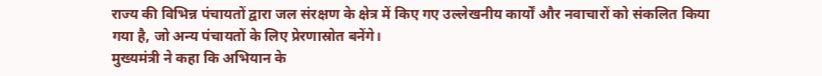राज्य की विभिन्न पंचायतों द्वारा जल संरक्षण के क्षेत्र में किए गए उल्लेखनीय कार्यों और नवाचारों को संकलित किया गया है, जो अन्य पंचायतों के लिए प्रेरणास्रोत बनेंगे।
मुख्यमंत्री ने कहा कि अभियान के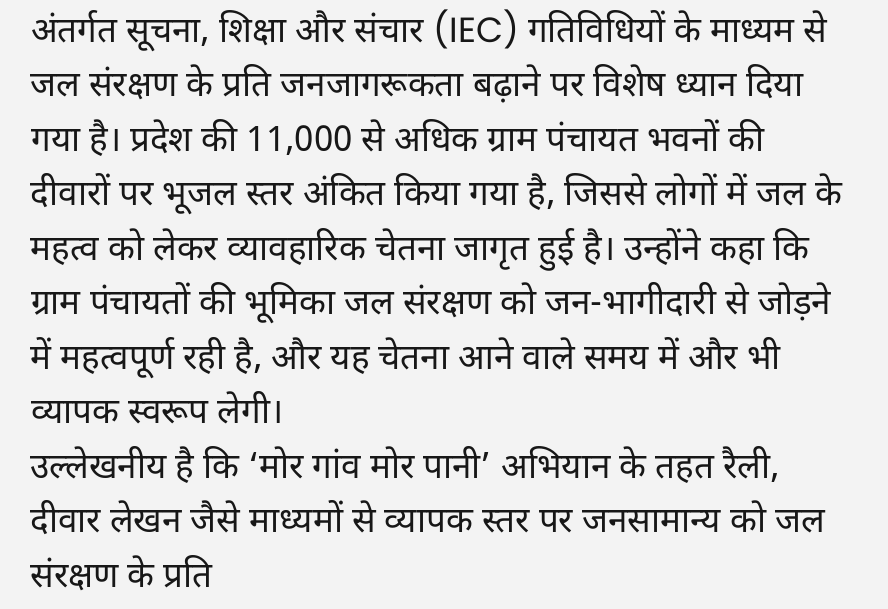अंतर्गत सूचना, शिक्षा और संचार (IEC) गतिविधियों के माध्यम से जल संरक्षण के प्रति जनजागरूकता बढ़ाने पर विशेष ध्यान दिया गया है। प्रदेश की 11,000 से अधिक ग्राम पंचायत भवनों की दीवारों पर भूजल स्तर अंकित किया गया है, जिससे लोगों में जल के महत्व को लेकर व्यावहारिक चेतना जागृत हुई है। उन्होंने कहा कि ग्राम पंचायतों की भूमिका जल संरक्षण को जन-भागीदारी से जोड़ने में महत्वपूर्ण रही है, और यह चेतना आने वाले समय में और भी व्यापक स्वरूप लेगी।
उल्लेखनीय है कि ‘मोर गांव मोर पानी’ अभियान के तहत रैली, दीवार लेखन जैसे माध्यमों से व्यापक स्तर पर जनसामान्य को जल संरक्षण के प्रति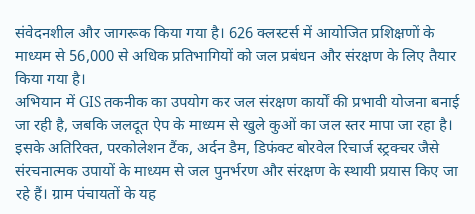संवेदनशील और जागरूक किया गया है। 626 क्लस्टर्स में आयोजित प्रशिक्षणों के माध्यम से 56,000 से अधिक प्रतिभागियों को जल प्रबंधन और संरक्षण के लिए तैयार किया गया है।
अभियान में GIS तकनीक का उपयोग कर जल संरक्षण कार्यों की प्रभावी योजना बनाई जा रही है, जबकि जलदूत ऐप के माध्यम से खुले कुओं का जल स्तर मापा जा रहा है। इसके अतिरिक्त, परकोलेशन टैंक, अर्दन डैम, डिफंक्ट बोरवेल रिचार्ज स्ट्रक्चर जैसे संरचनात्मक उपायों के माध्यम से जल पुनर्भरण और संरक्षण के स्थायी प्रयास किए जा रहे हैं। ग्राम पंचायतों के यह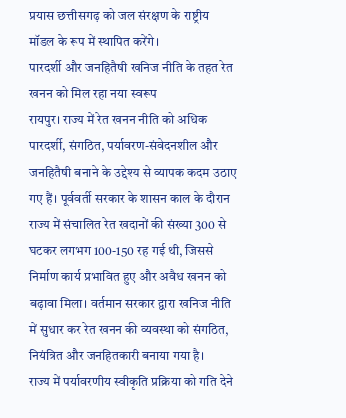प्रयास छत्तीसगढ़ को जल संरक्षण के राष्ट्रीय मॉडल के रूप में स्थापित करेंगे।
पारदर्शी और जनहितैषी खनिज नीति के तहत रेत खनन को मिल रहा नया स्वरूप
रायपुर। राज्य में रेत खनन नीति को अधिक पारदर्शी, संगठित, पर्यावरण-संवेदनशील और जनहितैषी बनाने के उद्देश्य से व्यापक कदम उठाए गए हैं। पूर्ववर्ती सरकार के शासन काल के दौरान राज्य में संचालित रेत खदानों की संख्या 300 से घटकर लगभग 100-150 रह गई थी, जिससे निर्माण कार्य प्रभावित हुए और अवैध खनन को बढ़ावा मिला। वर्तमान सरकार द्वारा खनिज नीति में सुधार कर रेत खनन की व्यवस्था को संगठित, नियंत्रित और जनहितकारी बनाया गया है।
राज्य में पर्यावरणीय स्वीकृति प्रक्रिया को गति देने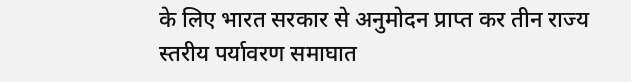के लिए भारत सरकार से अनुमोदन प्राप्त कर तीन राज्य स्तरीय पर्यावरण समाघात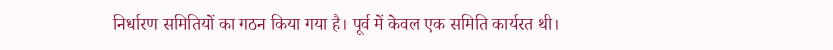निर्धारण समितियों का गठन किया गया है। पूर्व में केवल एक समिति कार्यरत थी।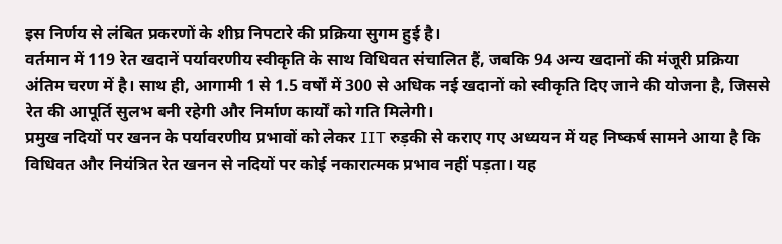इस निर्णय से लंबित प्रकरणों के शीघ्र निपटारे की प्रक्रिया सुगम हुई है।
वर्तमान में 119 रेत खदानें पर्यावरणीय स्वीकृति के साथ विधिवत संचालित हैं, जबकि 94 अन्य खदानों की मंजूरी प्रक्रिया अंतिम चरण में है। साथ ही, आगामी 1 से 1.5 वर्षों में 300 से अधिक नई खदानों को स्वीकृति दिए जाने की योजना है, जिससे रेत की आपूर्ति सुलभ बनी रहेगी और निर्माण कार्यों को गति मिलेगी।
प्रमुख नदियों पर खनन के पर्यावरणीय प्रभावों को लेकर IIT रुड़की से कराए गए अध्ययन में यह निष्कर्ष सामने आया है कि विधिवत और नियंत्रित रेत खनन से नदियों पर कोई नकारात्मक प्रभाव नहीं पड़ता। यह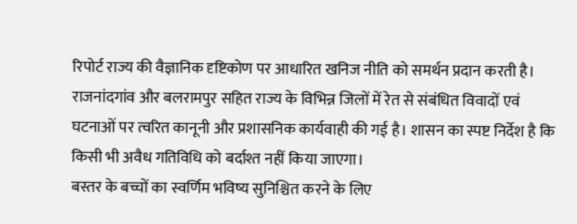रिपोर्ट राज्य की वैज्ञानिक दृष्टिकोण पर आधारित खनिज नीति को समर्थन प्रदान करती है।
राजनांदगांव और बलरामपुर सहित राज्य के विभिन्न जिलों में रेत से संबंधित विवादों एवं घटनाओं पर त्वरित कानूनी और प्रशासनिक कार्यवाही की गई है। शासन का स्पष्ट निर्देश है कि किसी भी अवैध गतिविधि को बर्दाश्त नहीं किया जाएगा।
बस्तर के बच्चों का स्वर्णिम भविष्य सुनिश्चित करने के लिए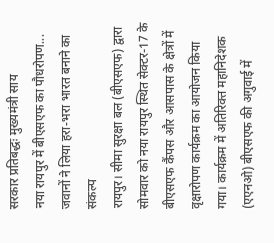सरकार प्रतिबद्धः मुख्यमंत्री साय
नया रायपुर में बीएसएफ का पौधरोपण... जवानों ने लिया हरा-भरा भारत बनाने का संकल्प
रायपुर। सीमा सुरक्षा बल (बीएसएफ) द्वारा सोमवार को नया रायपुर स्थित सेक्टर-17 के बीएसएफ कैंपस और आसपास के क्षेत्रों में वृक्षारोपण कार्यक्रम का आयोजन किया गया। कार्यक्रम में अतिरिक्त महानिदेशक (एएनओ) बीएसएफ की अगुवाई में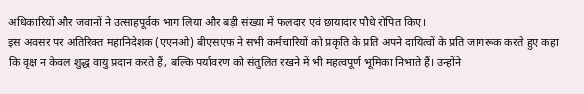अधिकारियों और जवानों ने उत्साहपूर्वक भाग लिया और बड़ी संख्या में फलदार एवं छायादार पौधे रोपित किए।
इस अवसर पर अतिरिक्त महानिदेशक (एएनओ) बीएसएफ ने सभी कर्मचारियों को प्रकृति के प्रति अपने दायित्वों के प्रति जागरूक करते हुए कहा कि वृक्ष न केवल शुद्ध वायु प्रदान करते हैं, बल्कि पर्यावरण को संतुलित रखने में भी महत्वपूर्ण भूमिका निभाते हैं। उन्होंने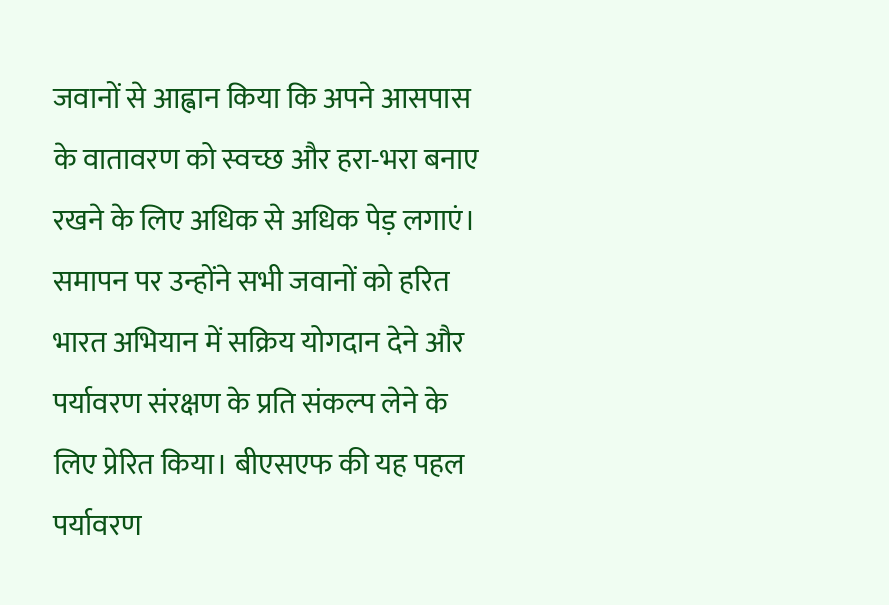जवानों से आह्वान किया कि अपने आसपास के वातावरण को स्वच्छ और हरा-भरा बनाए रखने के लिए अधिक से अधिक पेड़ लगाएं।
समापन पर उन्होंने सभी जवानों को हरित भारत अभियान में सक्रिय योगदान देने और पर्यावरण संरक्षण के प्रति संकल्प लेने के लिए प्रेरित किया। बीएसएफ की यह पहल पर्यावरण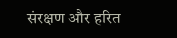संरक्षण और हरित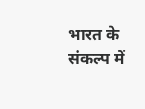भारत के संकल्प में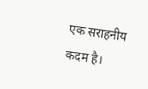एक सराहनीय कदम है।